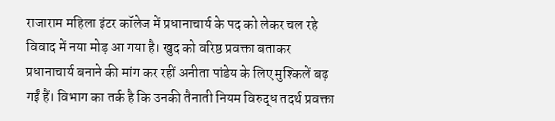राजाराम महिला इंटर कॉलेज में प्रधानाचार्य के पद को लेकर चल रहे विवाद में नया मोड़ आ गया है। खुद को वरिष्ठ प्रवक्ता बताकर प्रधानाचार्य बनाने की मांग कर रहीं अनीता पांडेय के लिए मुश्किलें बढ़ गईं हैं। विभाग का तर्क है कि उनकी तैनाती नियम विरुद्ध तदर्थ प्रवक्ता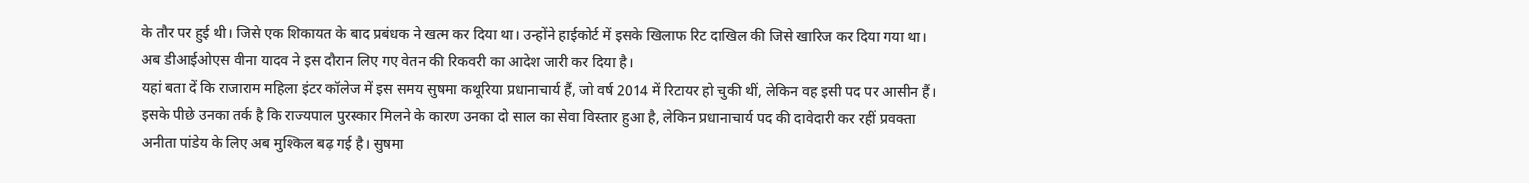के तौर पर हुई थी। जिसे एक शिकायत के बाद प्रबंधक ने खत्म कर दिया था। उन्होंने हाईकोर्ट में इसके खिलाफ रिट दाखिल की जिसे खारिज कर दिया गया था। अब डीआईओएस वीना यादव ने इस दौरान लिए गए वेतन की रिकवरी का आदेश जारी कर दिया है।
यहां बता दें कि राजाराम महिला इंटर कॉलेज में इस समय सुषमा कथूरिया प्रधानाचार्य हैं, जो वर्ष 2014 में रिटायर हो चुकी थीं, लेकिन वह इसी पद पर आसीन हैं। इसके पीछे उनका तर्क है कि राज्यपाल पुरस्कार मिलने के कारण उनका दो साल का सेवा विस्तार हुआ है, लेकिन प्रधानाचार्य पद की दावेदारी कर रहीं प्रवक्ता अनीता पांडेय के लिए अब मुश्किल बढ़ गई है। सुषमा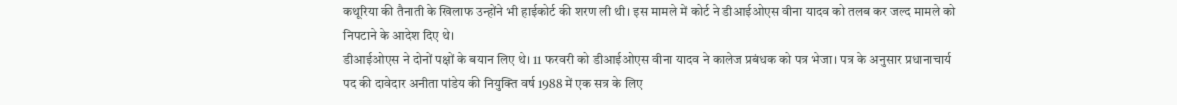कथूरिया की तैनाती के खिलाफ उन्होंने भी हाईकोर्ट की शरण ली थी। इस मामले में कोर्ट ने डीआईओएस वीना यादव को तलब कर जल्द मामले को निपटाने के आदेश दिए थे।
डीआईओएस ने दोनों पक्षों के बयान लिए थे। 11 फरवरी को डीआईओएस वीना यादव ने कालेज प्रबंधक को पत्र भेजा। पत्र के अनुसार प्रधानाचार्य पद की दावेदार अनीता पांडेय की नियुक्ति वर्ष 1988 में एक सत्र के लिए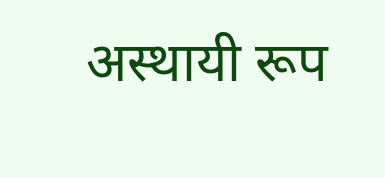अस्थायी रूप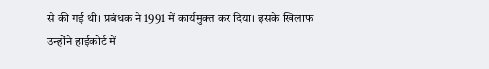से की गई थी। प्रबंधक ने 1991 में कार्यमुक्त कर दिया। इसके खिलाफ उन्होंने हाईकोर्ट में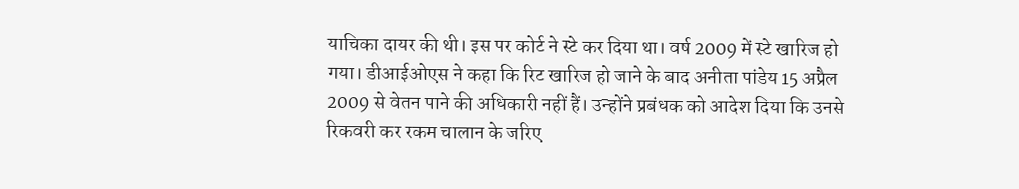याचिका दायर की थी। इस पर कोर्ट ने स्टे कर दिया था। वर्ष 2009 में स्टे खारिज हो गया। डीआईओएस ने कहा कि रिट खारिज हो जाने के बाद अनीता पांडेय 15 अप्रैल 2009 से वेतन पाने की अधिकारी नहीं हैं। उन्होंने प्रबंधक को आदेश दिया कि उनसे रिकवरी कर रकम चालान के जरिए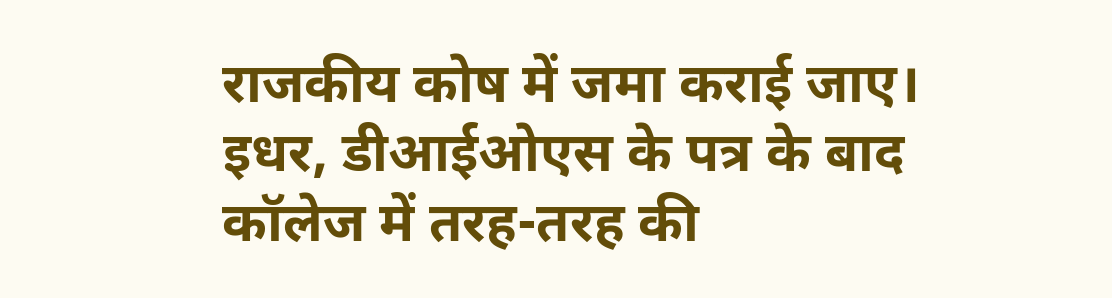राजकीय कोष में जमा कराई जाए। इधर, डीआईओएस के पत्र के बाद कॉलेज में तरह-तरह की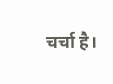चर्चा है।